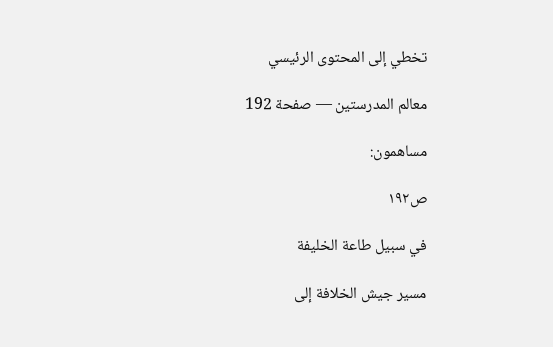تخطي إلى المحتوى الرئيسي

معالم المدرستين — صفحة 192

مساهمون:

ص١٩٢

في سبيل طاعة الخليفة

مسير جيش الخلافة إلى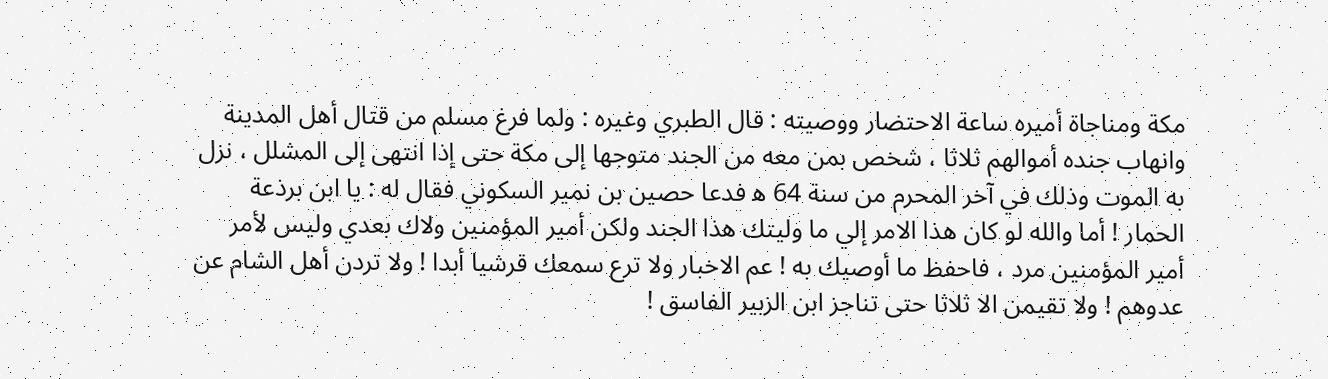مكة ومناجاة أميره ساعة الاحتضار ووصيته : قال الطبري وغيره : ولما فرغ مسلم من قتال أهل المدينة وانهاب جنده أموالهم ثلاثا ، شخص بمن معه من الجند متوجها إلى مكة حتى إذا انتهى إلى المشلل ، نزل به الموت وذلك في آخر المحرم من سنة 64 ه‍ فدعا حصين بن نمير السكوني فقال له : يا ابن برذعة الحمار ! أما والله لو كان هذا الامر إلي ما وليتك هذا الجند ولكن أمير المؤمنين ولاك بعدي وليس لأمر أمير المؤمنين مرد ، فاحفظ ما أوصيك به ! عم الاخبار ولا ترع سمعك قرشيا أبدا ! ولا تردن أهل الشام عن عدوهم ! ولا تقيمن الا ثلاثا حتى تناجز ابن الزبير الفاسق !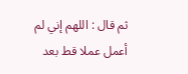ثم قال : اللهم إني لم أعمل عملا قط بعد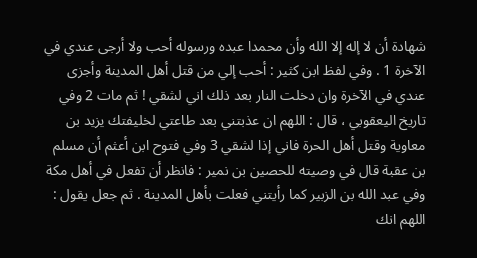شهادة أن لا إله إلا الله وأن محمدا عبده ورسوله أحب ولا أرجى عندي في الآخرة 1 . وفي لفظ ابن كثير : أحب إلي من قتل أهل المدينة وأجزى عندي في الآخرة وان دخلت النار بعد ذلك اني لشقي ! ثم مات 2 وفي تاريخ اليعقوبي ، قال : اللهم ان عذبتني بعد طاعتي لخليفتك يزيد بن معاوية وقتل أهل الحرة فاني إذا لشقي 3 وفي فتوح ابن أعثم أن مسلم بن عقبة قال في وصيته للحصين بن نمير : فانظر أن تفعل في أهل مكة وفي عبد الله بن الزبير كما رأيتني فعلت بأهل المدينة . ثم جعل يقول : اللهم انك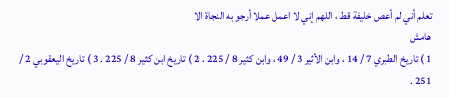تعلم أني لم أعص خليفة قط ، اللهم إني لا اعمل عملا أرجو به النجاة الا
هامش
1 ) تاريخ الطبري 7 / 14 ، وابن الأثير 3 / 49 ، وابن كثير 8 / 225 . 2 ) تاريخ ابن كثير 8 / 225 . 3 ) تاريخ اليعقوبي 2 / 251 .